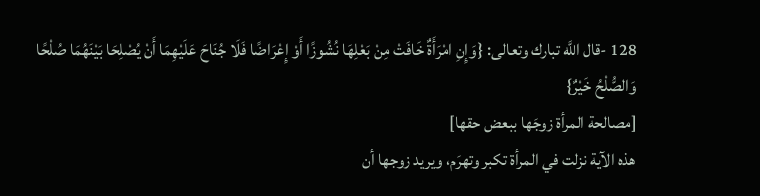128 -قال اللَّه تبارك وتعالى: {وَإِنِ امْرَأَةٌ خَافَتْ مِنْ بَعْلِهَا نُشُوزًا أَوْ إِعْرَاضًا فَلَا جُنَاحَ عَلَيْهِمَا أَنْ يُصْلِحَا بَيْنَهُمَا صُلْحًا وَالصُّلْحُ خَيْرٌ}
[مصالحة المرأة زوجَها ببعض حقها]
هذه الآية نزلت في المرأة تكبر وتهرَم، ويريد زوجها أن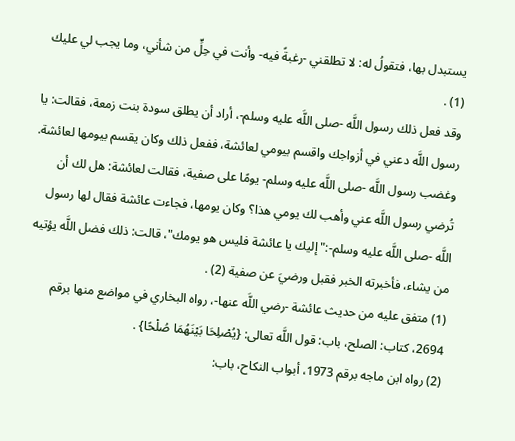يستبدل بها، فتقولُ له: لا تطلقني -رغبةً فيه- وأنت في حِلٍّ من شأني، وما يجب لي عليك (1) .
وقد فعل ذلك رسول اللَّه -صلى اللَّه عليه وسلم-، أراد أن يطلق سودة بنت زمعة، فقالت: يا رسول اللَّه دعني في أزواجك واقسم بيومي لعائشة، ففعل ذلك وكان يقسم بيومها لعائشة.
وغضب رسول اللَّه -صلى اللَّه عليه وسلم- يومًا على صفية، فقالت لعائشة: هل لك أن تُرضي رسول اللَّه عني وأهب لك يومي هذا؟ وكان يومها، فجاءت عائشة فقال لها رسول اللَّه -صلى اللَّه عليه وسلم-:"إليك يا عائشة فليس هو يومك"، قالت: ذلك فضل اللَّه يؤتيه من يشاء، فأخبرته الخبر فقبل ورضيَ عن صفية (2) .
(1) متفق عليه من حديث عائشة -رضي اللَّه عنها-، رواه البخاري في مواضع منها برقم 2694، كتاب: الصلح، باب: قول اللَّه تعالى: {يُصْلِحَا بَيْنَهُمَا صُلْحًا} .
(2) رواه ابن ماجه برقم 1973، أبواب النكاح، باب: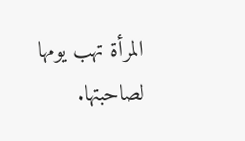المرأة تهب يومها لصاحبتها.